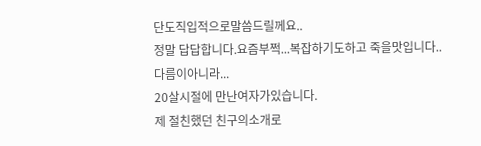단도직입적으로말씀드릴께요..
정말 답답합니다.요즘부쩍...복잡하기도하고 죽을맛입니다..
다름이아니라...
20살시절에 만난여자가있습니다.
제 절친했던 친구의소개로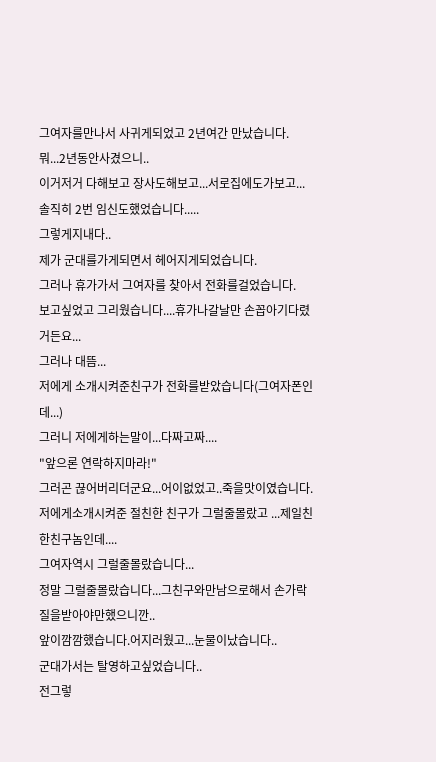그여자를만나서 사귀게되었고 2년여간 만났습니다.
뭐...2년동안사겼으니..
이거저거 다해보고 장사도해보고...서로집에도가보고...솔직히 2번 임신도했었습니다.....
그렇게지내다..
제가 군대를가게되면서 헤어지게되었습니다.
그러나 휴가가서 그여자를 찾아서 전화를걸었습니다.
보고싶었고 그리웠습니다....휴가나갈날만 손꼽아기다렸거든요...
그러나 대뜸...
저에게 소개시켜준친구가 전화를받았습니다(그여자폰인데...)
그러니 저에게하는말이...다짜고짜....
"앞으론 연락하지마라!"
그러곤 끊어버리더군요...어이없었고..죽을맛이였습니다.
저에게소개시켜준 절친한 친구가 그럴줄몰랐고 ...제일친한친구놈인데....
그여자역시 그럴줄몰랐습니다...
정말 그럴줄몰랐습니다...그친구와만남으로해서 손가락질을받아야만했으니깐..
앞이깜깜했습니다.어지러웠고...눈물이났습니다..
군대가서는 탈영하고싶었습니다..
전그렇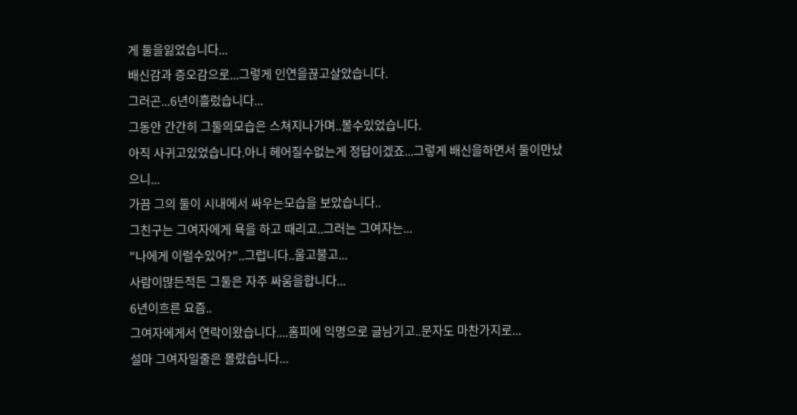게 둘을잃었습니다...
배신감과 증오감으로...그렇게 인연을끊고살았습니다.
그러곤...6년이흘렀습니다...
그동안 간간히 그둘의모습은 스쳐지나가며..볼수있었습니다.
아직 사귀고있었습니다.아니 헤어질수없는게 정답이겠죠...그렇게 배신을하면서 둘이만났으니...
가끔 그의 둘이 시내에서 싸우는모습을 보았습니다..
그친구는 그여자에게 욕을 하고 때리고..그러는 그여자는...
"나에게 이럴수있어?"..그럽니다..울고불고...
사람이많든적든 그둘은 자주 싸움을합니다...
6년이흐른 요즘..
그여자에게서 연락이왔습니다....홈피에 익명으로 글남기고..문자도 마찬가지로...
설마 그여자일줄은 몰랐습니다...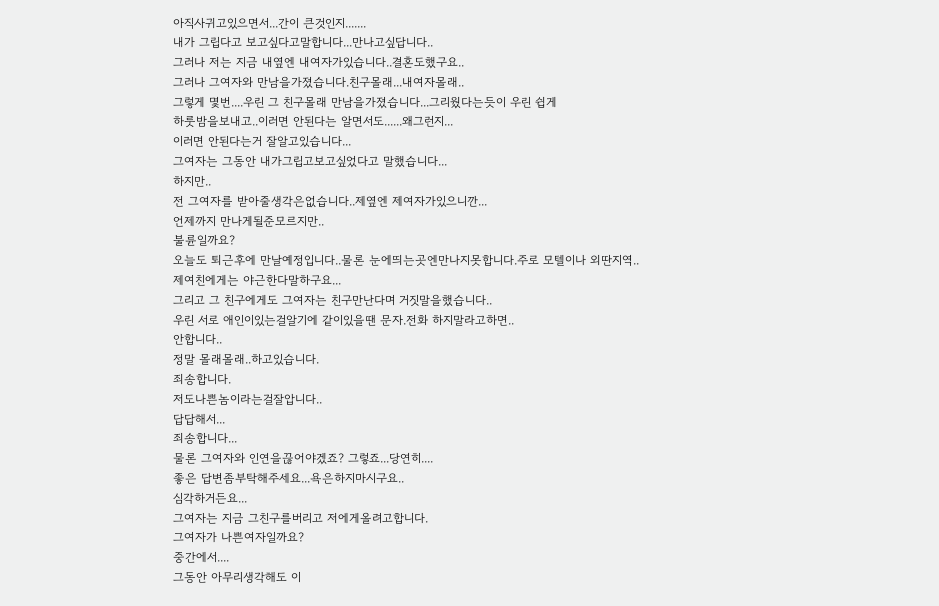아직사귀고있으면서...간이 큰것인지.......
내가 그립다고 보고싶다고말합니다...만나고싶답니다..
그러나 저는 지금 내옆엔 내여자가있습니다..결혼도했구요..
그러나 그여자와 만남을가졌습니다.친구몰래...내여자몰래..
그렇게 몇번....우린 그 친구몰래 만남을가졌습니다...그리웠다는듯이 우린 쉽게
하룻밤을보내고..이러면 안된다는 알면서도......왜그런지...
이러면 안된다는거 잘알고있습니다...
그여자는 그동안 내가그립고보고싶었다고 말했습니다...
하지만..
전 그여자를 받아줄생각은없습니다..제옆엔 제여자가있으니깐...
언제까지 만나게될준모르지만..
불륜일까요?
오늘도 퇴근후에 만날예정입니다..물론 눈에띄는곳엔만나지못합니다.주로 모텔이나 외딴지역..
제여친에게는 야근한다말하구요...
그리고 그 친구에게도 그여자는 친구만난다며 거짓말을했습니다..
우린 서로 애인이있는걸알기에 같이있을땐 문자.전화 하지말라고하면..
안합니다..
정말 몰래몰래..하고있습니다.
죄송합니다.
저도나쁜놈이라는걸잘압니다..
답답해서...
죄송합니다...
물론 그여자와 인연을끊어야겠죠? 그렇죠...당연히....
좋은 답변좀부탁해주세요...욕은하지마시구요..
심각하거든요...
그여자는 지금 그친구를버리고 저에게올려고합니다.
그여자가 나쁜여자일까요?
중간에서....
그동안 아무리생각해도 이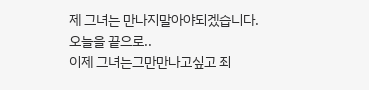제 그녀는 만나지말아야되겠습니다.
오늘을 끝으로..
이제 그녀는그만만나고싶고 죄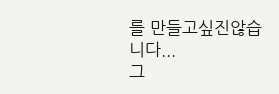를 만들고싶진않습니다...
그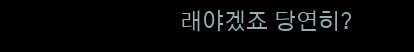래야겠죠 당연히?